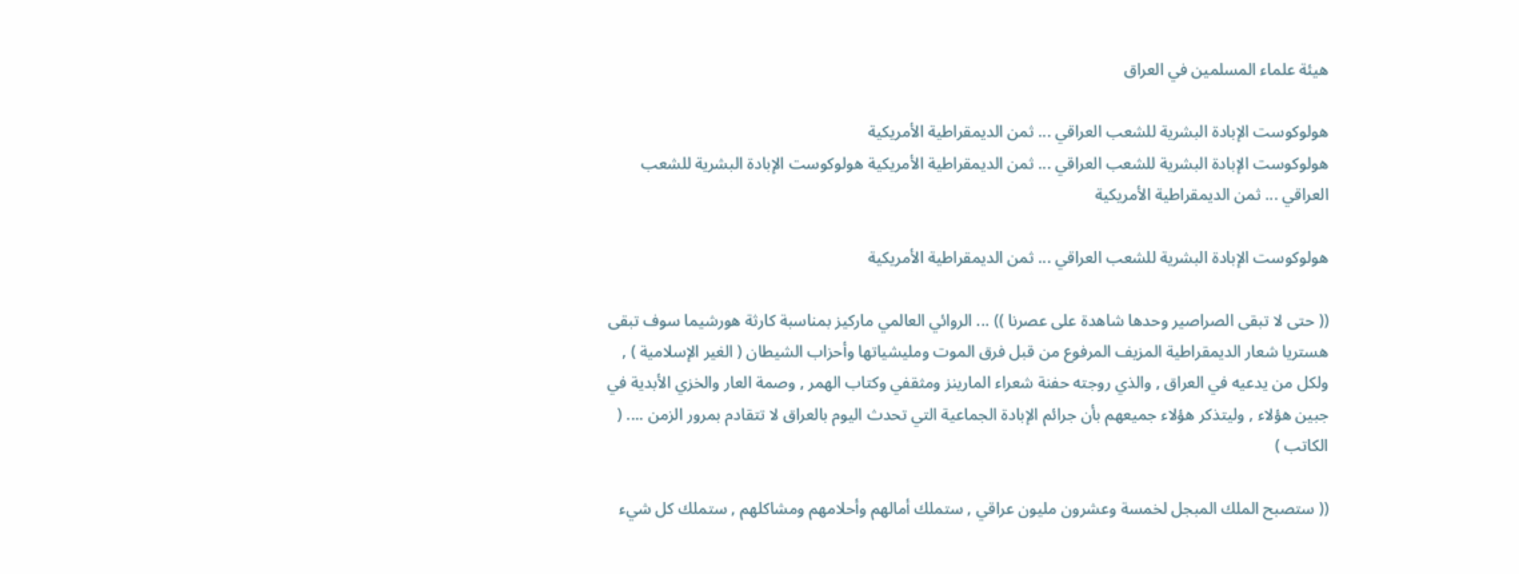هيئة علماء المسلمين في العراق

هولوكوست الإبادة البشرية للشعب العراقي ... ثمن الديمقراطية الأمريكية
هولوكوست الإبادة البشرية للشعب العراقي ... ثمن الديمقراطية الأمريكية هولوكوست الإبادة البشرية للشعب العراقي ... ثمن الديمقراطية الأمريكية

هولوكوست الإبادة البشرية للشعب العراقي ... ثمن الديمقراطية الأمريكية

(( حتى لا تبقى الصراصير وحدها شاهدة على عصرنا )) ... الروائي العالمي ماركيز بمناسبة كارثة هورشيما سوف تبقى هستريا شعار الديمقراطية المزيف المرفوع من قبل فرق الموت ومليشياتها وأحزاب الشيطان ( الغير الإسلامية ) , ولكل من يدعيه في العراق , والذي روجته حفنة شعراء المارينز ومثقفي وكتاب الهمر , وصمة العار والخزي الأبدية في جبين هؤلاء , وليتذكر هؤلاء جميعهم بأن جرائم الإبادة الجماعية التي تحدث اليوم بالعراق لا تتقادم بمرور الزمن .... ( الكاتب )

(( ستصبح الملك المبجل لخمسة وعشرون مليون عراقي , ستملك أمالهم وأحلامهم ومشاكلهم , ستملك كل شيء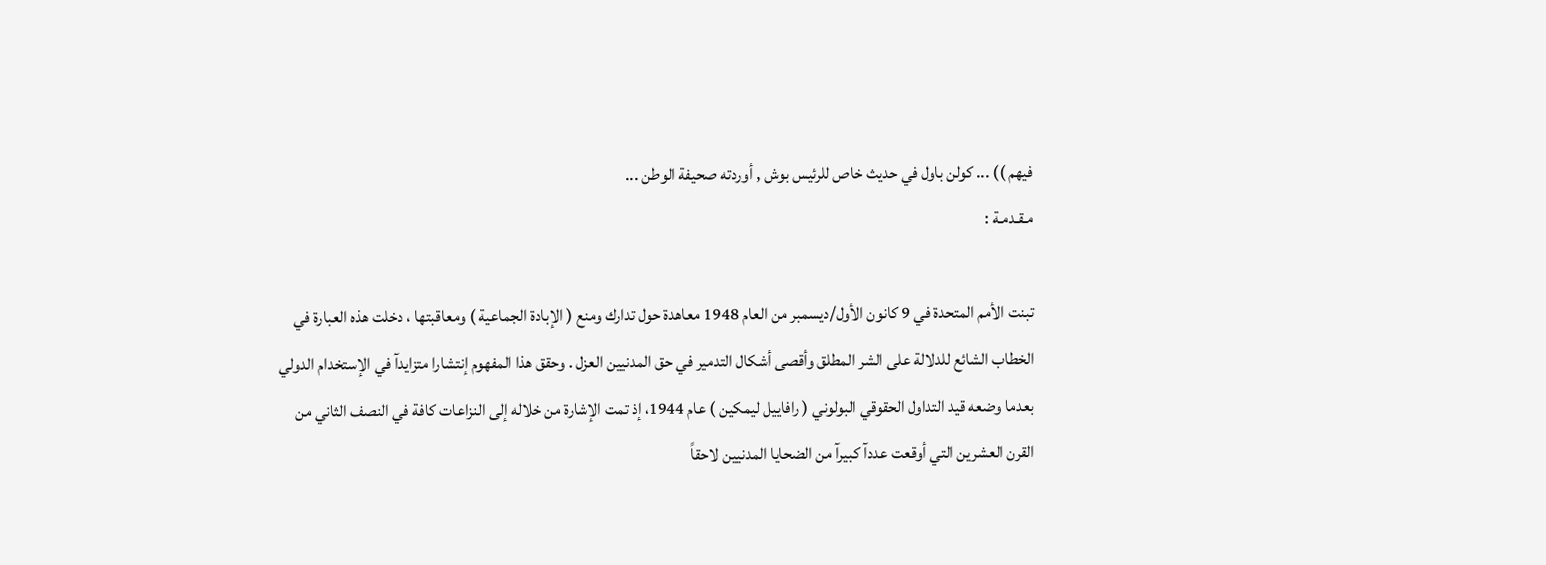فيهم )) ... كولن باول في حديث خاص للرئيس بوش , أوردته صحيفة الوطن ...
مـقـدمـة :

تبنت الأمم المتحدة في 9 كانون الأول/ديسمبر من العام 1948 معاهدة حول تدارك ومنع ( الإبادة الجماعية ) ومعاقبتها ، دخلت هذه العبارة في الخطاب الشائع للدلالة على الشر المطلق وأقصى أشكال التدمير في حق المدنيين العزل . وحقق هذا المفهوم إنتشارا متزايدآ في الإستخدام الدولي بعدما وضعه قيد التداول الحقوقي البولوني ( رافاييل ليمكين ) عام 1944، إذ تمت الإشارة من خلاله إلى النزاعات كافة في النصف الثاني من القرن العشرين التي أوقعت عددآ كبيرآ من الضحايا المدنيين لاحقاً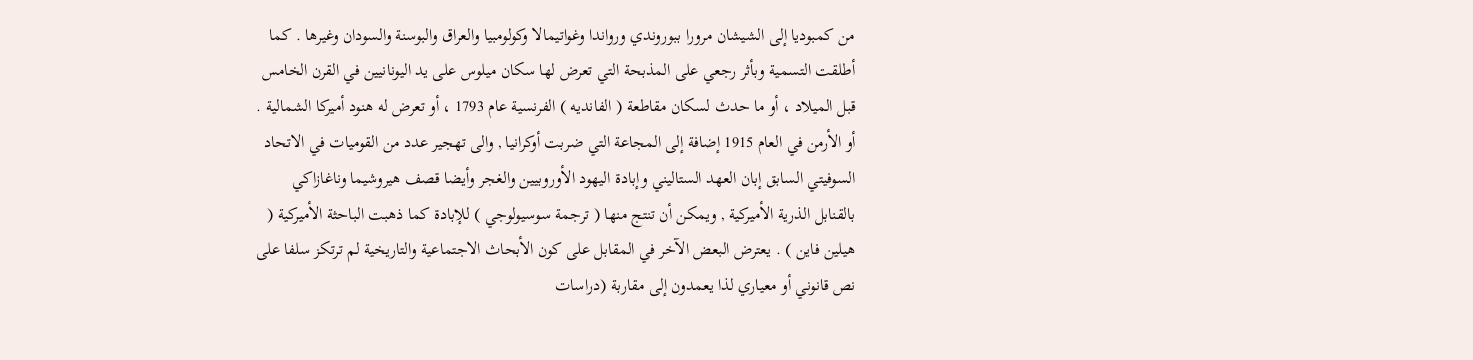من كمبوديا إلى الشيشان مرورا ببوروندي ورواندا وغواتيمالا وكولومبيا والعراق والبوسنة والسودان وغيرها . كما أطلقت التسمية وبأثر رجعي على المذبحة التي تعرض لها سكان ميلوس على يد اليونانيين في القرن الخامس قبل الميلاد ، أو ما حدث لسكان مقاطعة ( الفانديه ) الفرنسية عام 1793 ، أو تعرض له هنود أميركا الشمالية . أو الأرمن في العام 1915 إضافة إلى المجاعة التي ضربت أوكرانيا , والى تهجير عدد من القوميات في الاتحاد السوفيتي السابق إبان العهد الستاليني وإبادة اليهود الأوروبيين والغجر وأيضا قصف هيروشيما وناغازاكي بالقنابل الذرية الأميركية , ويمكن أن تنتج منها ( ترجمة سوسيولوجي ) للإبادة كما ذهبت الباحثة الأميركية ( هيلين فاين ) . يعترض البعض الآخر في المقابل على كون الأبحاث الاجتماعية والتاريخية لم ترتكز سلفا على نص قانوني أو معياري لذا يعمدون إلى مقاربة (دراسات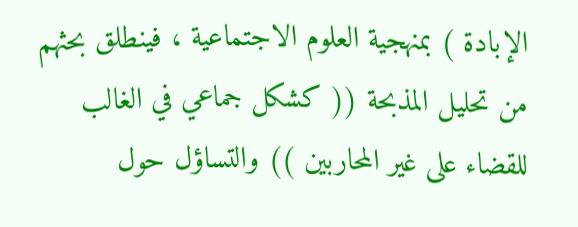الإبادة ) بمنهجية العلوم الاجتماعية ، فينطلق بحثهم من تحليل المذبحة (( كشكل جماعي في الغالب للقضاء على غير المحاربين )) والتساؤل حول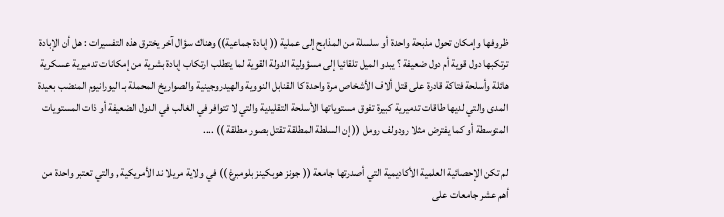ظروفها وإمكان تحول مذبحة واحدة أو سلسلة من المذابح إلى عملية (( إبادة جماعية)) وهناك سؤال آخر يخترق هذه التفسيرات : هل أن الإبادة ترتكبها دول قوية أم دول ضعيفة ؟ يبدو الميل تلقائيا إلى مسؤولية الدولة القوية لما يتطلب ارتكاب إبادة بشرية من إمكانات تدميرية عسكرية هائلة وأسلحة فتاكة قادرة على قتل ألاف الأشخاص مرة واحدة كا القنابل النووية والهيدروجينية والصواريخ المحملة بـ اليورانيوم المنضب بعيدة المدى والتي لديها طاقات تدميرية كبيرة تفوق مستوياتها الأسلحة التقليدية والتي لا تتوافر في الغالب في الدول الضعيفة أو ذات المستويات المتوسطة أو كما يفترض مثلا رودولف رومل (( إن السلطة المطلقة تقتل بصور مطلقة )) ....

لم تكن الإحصائية العلمية الأكاديمية التي أصدرتها جامعة (( جونز هوبكينز بلومبرغ )) في ولاية مريلا ند الأمريكية , والتي تعتبر واحدة من أهم عشر جامعات على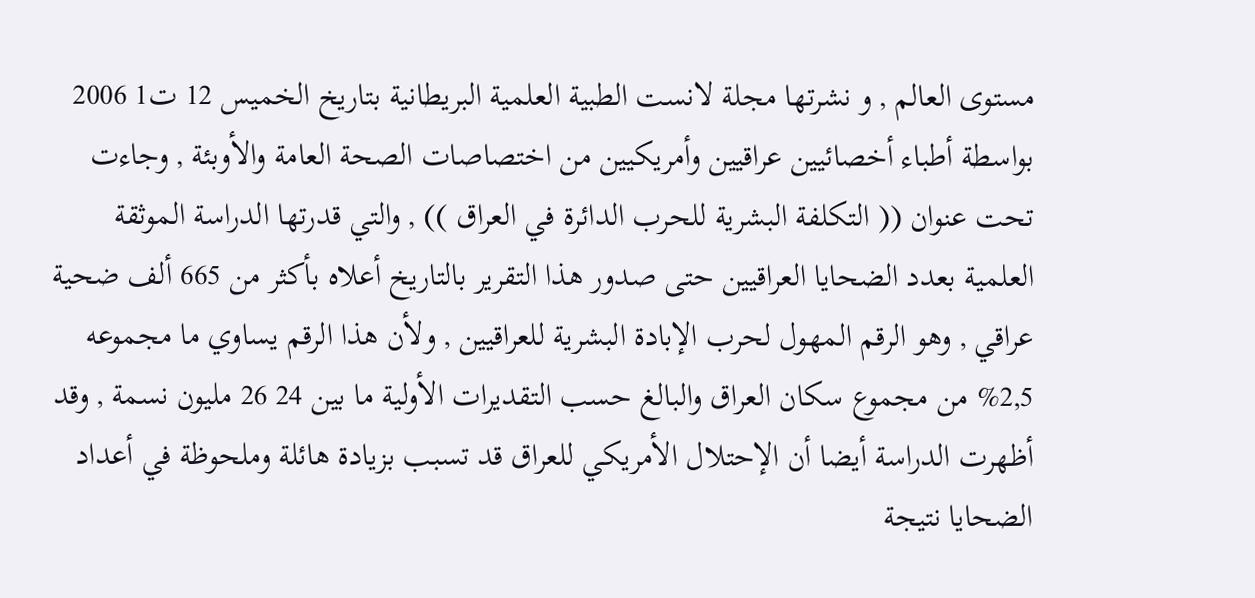مستوى العالم , و نشرتها مجلة لانست الطبية العلمية البريطانية بتاريخ الخميس 12 ت1 2006 بواسطة أطباء أخصائيين عراقيين وأمريكيين من اختصاصات الصحة العامة والأوبئة , وجاءت تحت عنوان (( التكلفة البشرية للحرب الدائرة في العراق )) , والتي قدرتها الدراسة الموثقة العلمية بعدد الضحايا العراقيين حتى صدور هذا التقرير بالتاريخ أعلاه بأكثر من 665 ألف ضحية عراقي , وهو الرقم المهول لحرب الإبادة البشرية للعراقيين , ولأن هذا الرقم يساوي ما مجموعه 2,5% من مجموع سكان العراق والبالغ حسب التقديرات الأولية ما بين 24 26 مليون نسمة , وقد أظهرت الدراسة أيضا أن الإحتلال الأمريكي للعراق قد تسبب بزيادة هائلة وملحوظة في أعداد الضحايا نتيجة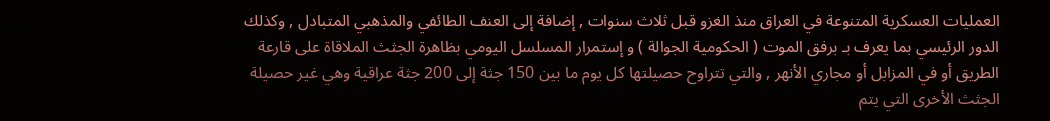العمليات العسكرية المتنوعة في العراق منذ الغزو قبل ثلاث سنوات , إضافة إلى العنف الطائفي والمذهبي المتبادل , وكذلك الدور الرئيسي بما يعرف بـ برفق الموت ( الحكومية الجوالة ) و إستمرار المسلسل اليومي بظاهرة الجثث الملاقاة على قارعة الطريق أو في المزابل أو مجاري الأنهر , والتي تتراوح حصيلتها كل يوم ما بين 150 جثة إلى 200 جثة عراقية وهي غير حصيلة الجثث الأخرى التي يتم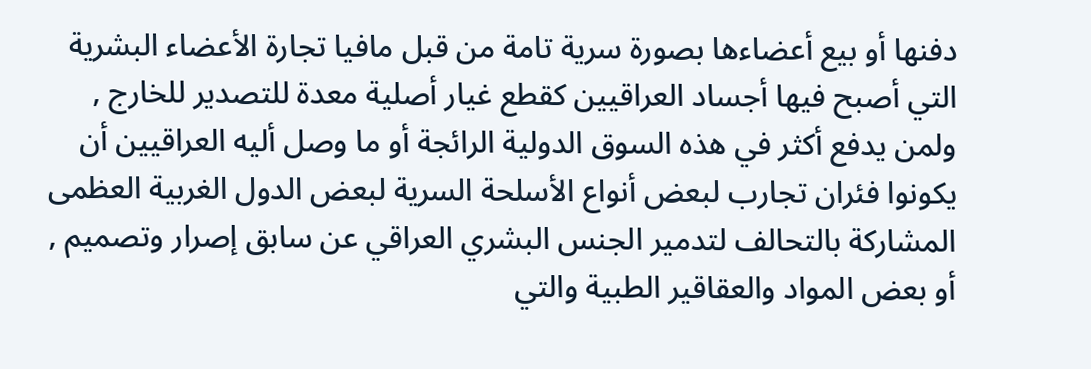دفنها أو بيع أعضاءها بصورة سرية تامة من قبل مافيا تجارة الأعضاء البشرية التي أصبح فيها أجساد العراقيين كقطع غيار أصلية معدة للتصدير للخارج , ولمن يدفع أكثر في هذه السوق الدولية الرائجة أو ما وصل أليه العراقيين أن يكونوا فئران تجارب لبعض أنواع الأسلحة السرية لبعض الدول الغربية العظمى المشاركة بالتحالف لتدمير الجنس البشري العراقي عن سابق إصرار وتصميم , أو بعض المواد والعقاقير الطبية والتي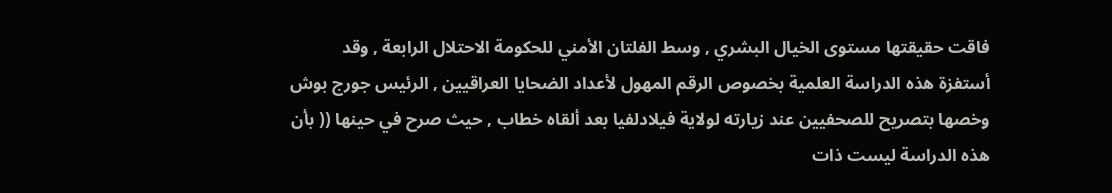فاقت حقيقتها مستوى الخيال البشري , وسط الفلتان الأمني للحكومة الاحتلال الرابعة , وقد أستفزة هذه الدراسة العلمية بخصوص الرقم المهول لأعداد الضحايا العراقيين , الرئيس جورج بوش وخصها بتصريح للصحفيين عند زيارته لولاية فيلادلفيا بعد ألقاه خطاب , حيث صرح في حينها (( بأن هذه الدراسة ليست ذات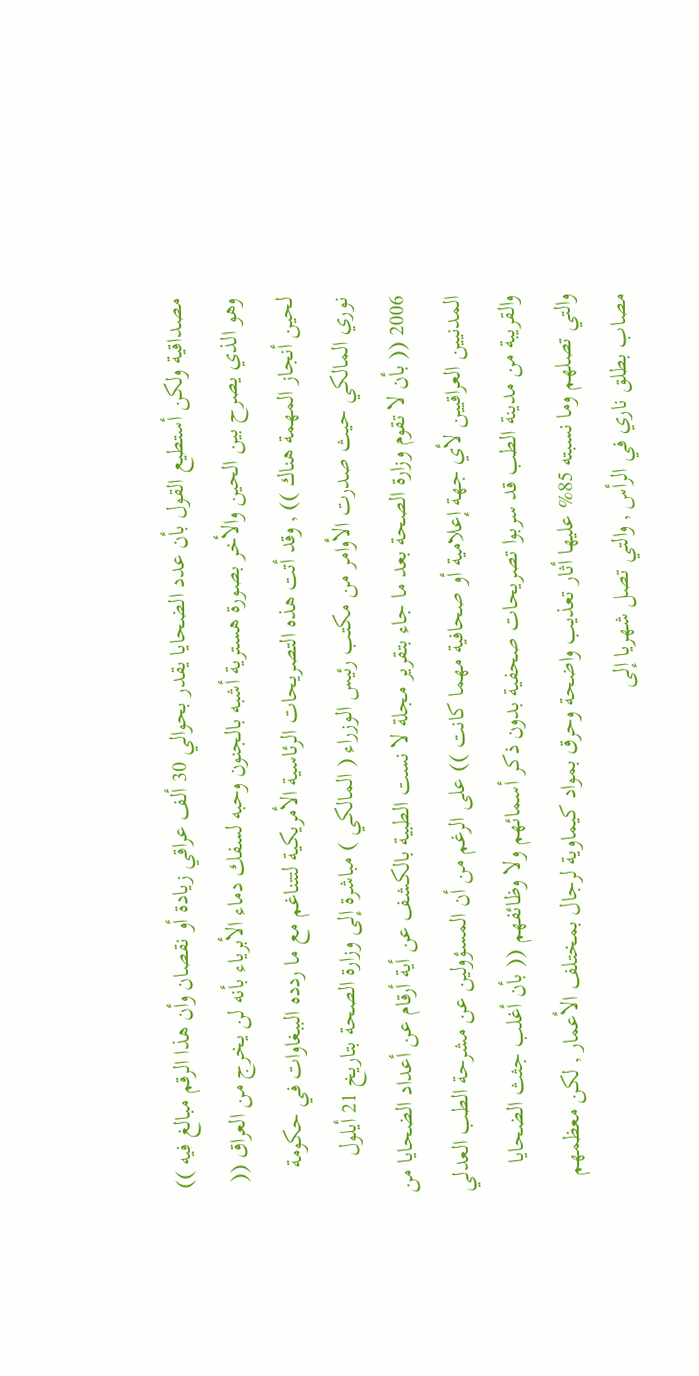مصداقية ولكن أستطيع القول بأن عدد الضحايا يقدر بحوالي 30 ألف عراقي زيادة أو نقصان وأن هذا الرقم مبالغ فيه )) وهو الذي يصرح بين الحين والأخر بصورة هسترية أشبه بالجنون وحبه لسفك دماء الأبرياء بأنه لن يخرج من العراق (( لحين أنجاز المهمة هناك )) , وقد أتت هذه التصريحات الرئاسية الأمريكية لتتناغم مع ما ردده الببغاوات في حكومة نوري المالكي حيث صدرت الأوامر من مكتب رئيس الوزراء ( المالكي ) مباشرة إلى وزارة الصحة بتاريخ 21 أيلول 2006 (( بأن لا تقوم وزارة الصحة بعد ما جاء بتقرير مجلة لا نست الطبية بالكشف عن أية أرقام عن أعداد الضحايا من المدنيين العراقيين لأي جهة إعلامية أو صحافية مهما كانت )) على الرغم من أن المسؤولين عن مشرحة الطب العدلي والقريبة من مدينة الطب قد سربوا تصريحات صحفية بدون ذكر أسمائهم ولا وظائفهم (( بأن أغلب جثث الضحايا والتي تصلهم وما نسبته 85% عليها أثار تعذيب واضحة وحرق بمواد كيماوية لرجال بمختلف الأعمار , لكن معظمهم مصاب بطلق ناري في الرأس , والتي تصل شهريا إلى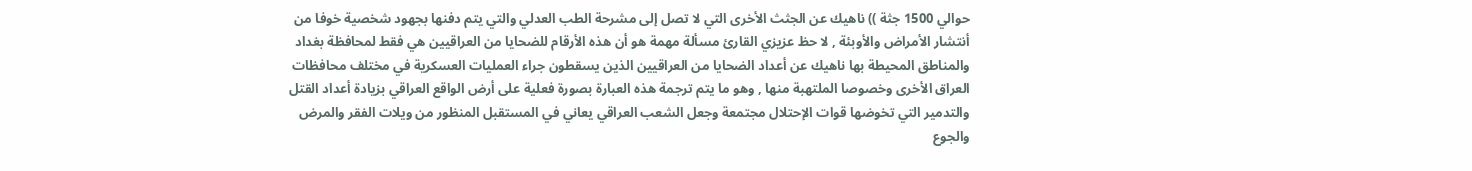حوالي 1500 جثة )) ناهيك عن الجثث الأخرى التي لا تصل إلى مشرحة الطب العدلي والتي يتم دفنها بجهود شخصية خوفا من أنتشار الأمراض والأوبئة , لا حظ عزيزي القارئ مسألة مهمة هو أن هذه الأرقام للضحايا من العراقيين هي فقط لمحافظة بغداد والمناطق المحيطة بها ناهيك عن أعداد الضحايا من العراقيين الذين يسقطون جراء العمليات العسكرية في مختلف محافظات العراق الأخرى وخصوصا الملتهبة منها , وهو ما يتم ترجمة هذه العبارة بصورة فعلية على أرض الواقع العراقي بزيادة أعداد القتل والتدمير التي تخوضها قوات الإحتلال مجتمعة وجعل الشعب العراقي يعاني في المستقبل المنظور من ويلات الفقر والمرض والجوع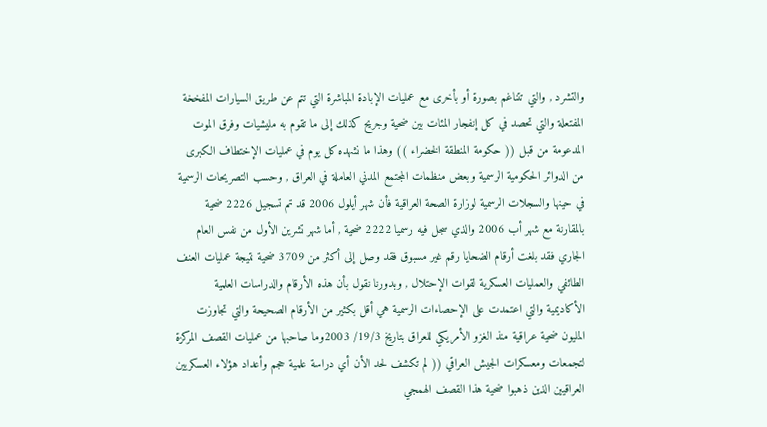والتشرد , والتي تتناغم بصورة أو بأخرى مع عمليات الإبادة المباشرة التي تتم عن طريق السيارات المفخخة المفتعلة والتي تحصد في كل إنفجار المئات بين ضحية وجريح كذلك إلى ما تقوم به مليشيات وفرق الموت المدعومة من قبل (( حكومة المنطقة الخضراء )) وهذا ما نشهده كل يوم في عمليات الإختطاف الكبرى من الدوائر الحكومية الرسمية وبعض منظمات المجتمع المدني العاملة في العراق , وحسب التصريحات الرسمية في حينها والسجلات الرسمية لوزارة الصحة العراقية فأن شهر أيلول 2006 قد تم تسجيل 2226 ضحية بالمقارنة مع شهر أب 2006 والذي سجل فيه رسميا 2222 ضحية , أما شهر تشرين الأول من نفس العام الجاري فقد بلغت أرقام الضحايا رقم غير مسبوق فقد وصل إلى أكثر من 3709 ضحية نتيجة عمليات العنف الطائفي والعمليات العسكرية لقوات الإحتلال , وبدورنا نقول بأن هذه الأرقام والدراسات العلمية الأكاديمية والتي اعتمدت على الإحصاءات الرسمية هي أقل بكثير من الأرقام الصحيحة والتي تجاوزت المليون ضحية عراقية منذ الغزو الأمريكي للعراق بتاريخ 19/3/ 2003وما صاحبها من عمليات القصف المركزة لتجمعات ومعسكرات الجيش العراقي (( لم تكشف لحد الأن أي دراسة علمية حجم وأعداد هؤلاء العسكريين العراقيين الذين ذهبوا ضحية هذا القصف الهمجي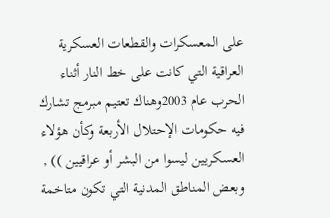على المعسكرات والقطعات العسكرية العراقية التي كانت على خط النار أثناء الحرب عام 2003وهناك تعتيم مبرمج تشارك فيه حكومات الإحتلال الأربعة وكأن هؤلاء العسكريين ليسوا من البشر أو عراقيين )) , وبعض المناطق المدنية التي تكون متاخمة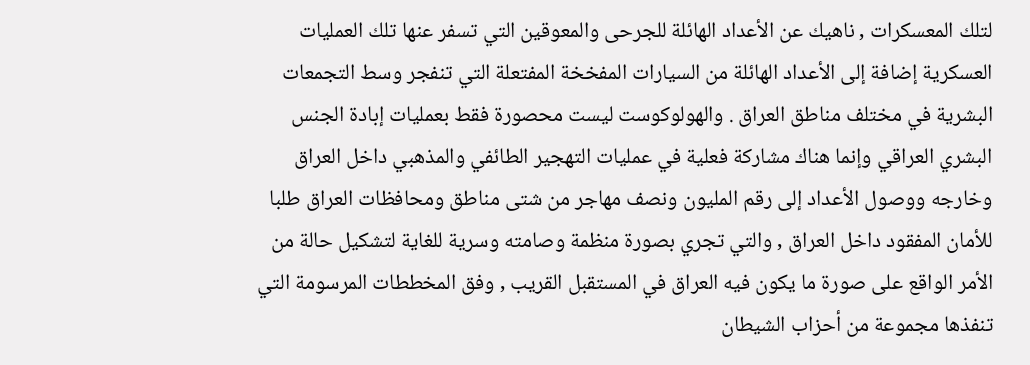لتلك المعسكرات , ناهيك عن الأعداد الهائلة للجرحى والمعوقين التي تسفر عنها تلك العمليات العسكرية إضافة إلى الأعداد الهائلة من السيارات المفخخة المفتعلة التي تنفجر وسط التجمعات البشرية في مختلف مناطق العراق . والهولوكوست ليست محصورة فقط بعمليات إبادة الجنس البشري العراقي وإنما هناك مشاركة فعلية في عمليات التهجير الطائفي والمذهبي داخل العراق وخارجه ووصول الأعداد إلى رقم المليون ونصف مهاجر من شتى مناطق ومحافظات العراق طلبا للأمان المفقود داخل العراق , والتي تجري بصورة منظمة وصامته وسرية للغاية لتشكيل حالة من الأمر الواقع على صورة ما يكون فيه العراق في المستقبل القريب , وفق المخططات المرسومة التي تنفذها مجموعة من أحزاب الشيطان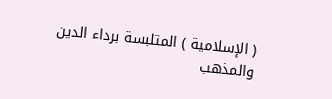( الإسلامية ) المتلبسة برداء الدين والمذهب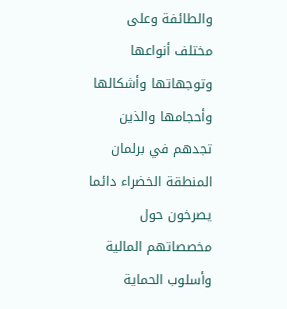والطائفة وعلى مختلف أنواعها وتوجهاتها وأشكالها وأحجامها والذين تجدهم في برلمان المنطقة الخضراء دائما يصرخون حول مخصصاتهم المالية وأسلوب الحماية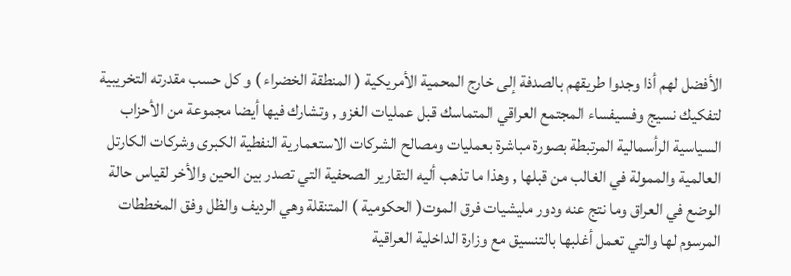الأفضل لهم أذا وجدوا طريقهم بالصدفة إلى خارج المحمية الأمريكية ( المنطقة الخضراء ) و كل حسب مقدرته التخريبية لتفكيك نسيج وفسيفساء المجتمع العراقي المتماسك قبل عمليات الغزو , وتشارك فيها أيضا مجموعة من الأحزاب السياسية الرأسمالية المرتبطة بصورة مباشرة بعمليات ومصالح الشركات الاستعمارية النفطية الكبرى وشركات الكارتل العالمية والممولة في الغالب من قبلها , وهذا ما تذهب أليه التقارير الصحفية التي تصدر بين الحين والأخر لقياس حالة الوضع في العراق وما نتج عنه ودور مليشيات فرق الموت( الحكومية ) المتنقلة وهي الرديف والظل وفق المخططات المرسوم لها والتي تعمل أغلبها بالتنسيق مع وزارة الداخلية العراقية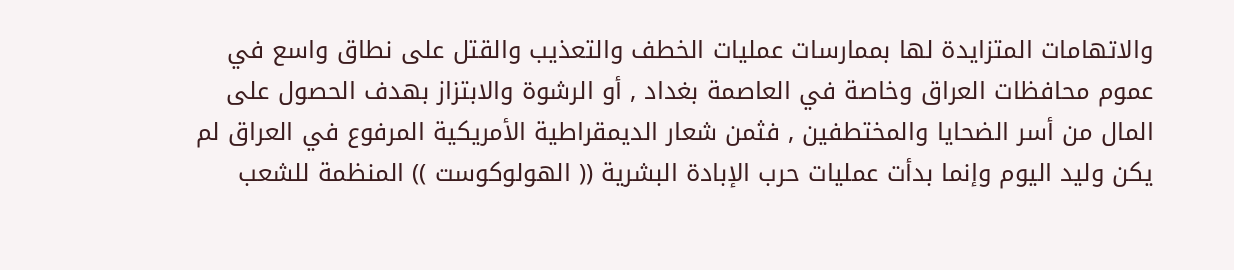والاتهامات المتزايدة لها بممارسات عمليات الخطف والتعذيب والقتل على نطاق واسع في عموم محافظات العراق وخاصة في العاصمة بغداد , أو الرشوة والابتزاز بهدف الحصول على المال من أسر الضحايا والمختطفين , فثمن شعار الديمقراطية الأمريكية المرفوع في العراق لم يكن وليد اليوم وإنما بدأت عمليات حرب الإبادة البشرية (( الهولوكوست )) المنظمة للشعب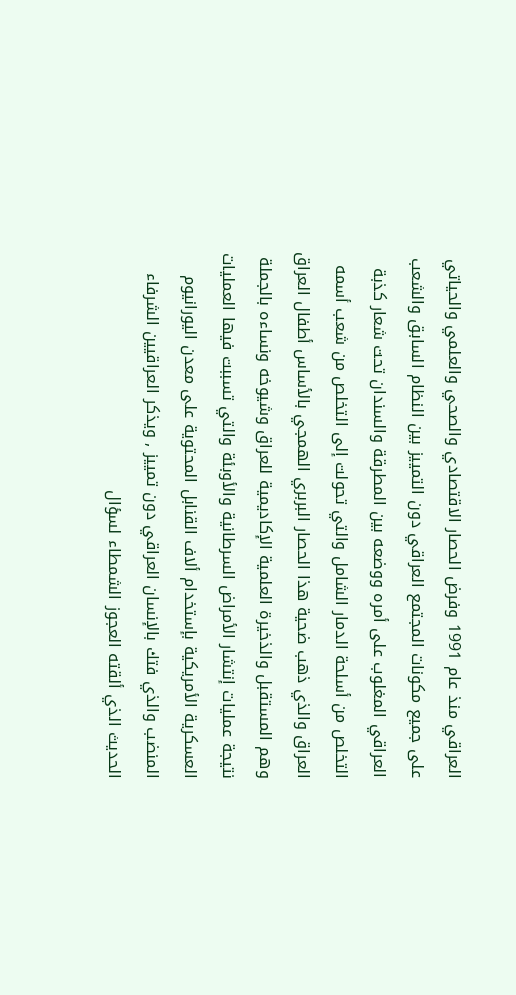العراقي منذ عام 1991 وفرض الحصار الاقتصادي والصحي والعلمي والحياتي على جميع مكونات المجتمع العراقي دون التمييز بين النظام السابق والشعب العراقي المغلوب على أمره ووضعه بين المطرقة والسندان تحت شعار كذبة التخلص من أسلحة الدمار الشامل والتي تحولت إلى التخلص من شعب أسمه العراق والذي ذهب ضحية هذا الحصار البربري الهمجي بالأساس أطفال العراق وهم المستقبل والذخيرة العلمية الإكاديمية للعراق وشيوخه ونساءه بالجملة نتيجة عمليات إنتشار الأمراض السرطانية والأوبئة والتي تسببت فيها العمليات العسكرية الأمريكية بإستخدام ألاف القنابل المحتوية على معدن اليورانيوم المنضب والذي فتك بالإنسان العراقي دون تمييز , ويذكر العراقيين الشرفاء الحديث الذي ألقته العجوز الشمطاء لسؤال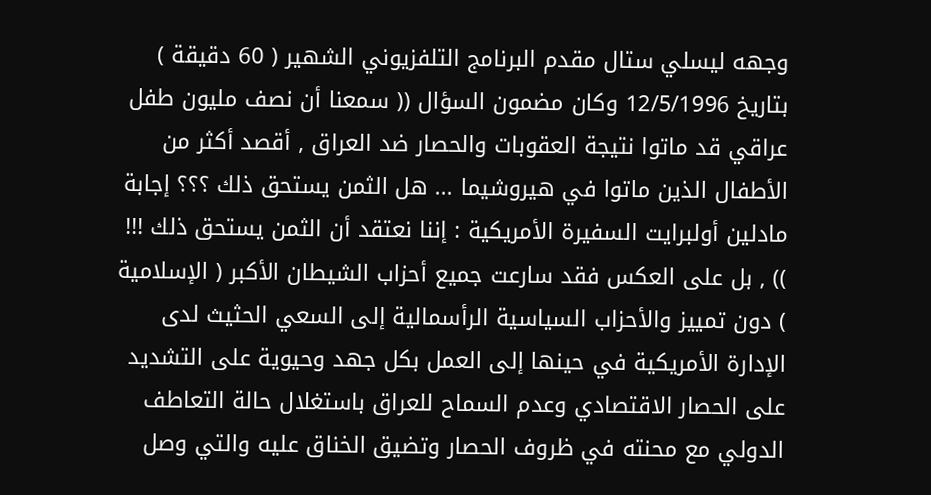وجهه ليسلي ستال مقدم البرنامج التلفزيوني الشهير ( 60 دقيقة ) بتاريخ 12/5/1996 وكان مضمون السؤال (( سمعنا أن نصف مليون طفل عراقي قد ماتوا نتيجة العقوبات والحصار ضد العراق , أقصد أكثر من الأطفال الذين ماتوا في هيروشيما ... هل الثمن يستحق ذلك ؟؟؟ إجابة مادلين أولبرايت السفيرة الأمريكية : إننا نعتقد أن الثمن يستحق ذلك !!! )) , بل على العكس فقد سارعت جميع أحزاب الشيطان الأكبر ( الإسلامية ) دون تمييز والأحزاب السياسية الرأسمالية إلى السعي الحثيث لدى الإدارة الأمريكية في حينها إلى العمل بكل جهد وحيوية على التشديد على الحصار الاقتصادي وعدم السماح للعراق باستغلال حالة التعاطف الدولي مع محنته في ظروف الحصار وتضيق الخناق عليه والتي وصل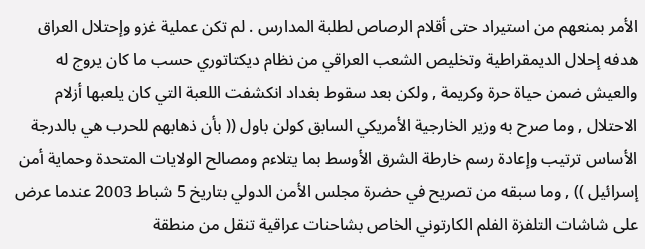الأمر بمنعهم من استيراد حتى أقلام الرصاص لطلبة المدارس . لم تكن عملية غزو وإحتلال العراق هدفه إحلال الديمقراطية وتخليص الشعب العراقي من نظام ديكتاتوري حسب ما كان يروج له والعيش ضمن حياة حرة وكريمة , ولكن بعد سقوط بغداد انكشفت اللعبة التي كان يلعبها أزلام الاحتلال , وما صرح به وزير الخارجية الأمريكي السابق كولن باول (( بأن ذهابهم للحرب هي بالدرجة الأساس ترتيب وإعادة رسم خارطة الشرق الأوسط بما يتلاءم ومصالح الولايات المتحدة وحماية أمن إسرائيل )) , وما سبقه من تصريح في حضرة مجلس الأمن الدولي بتاريخ 5 شباط 2003 عندما عرض على شاشات التلفزة الفلم الكارتوني الخاص بشاحنات عراقية تنقل من منطقة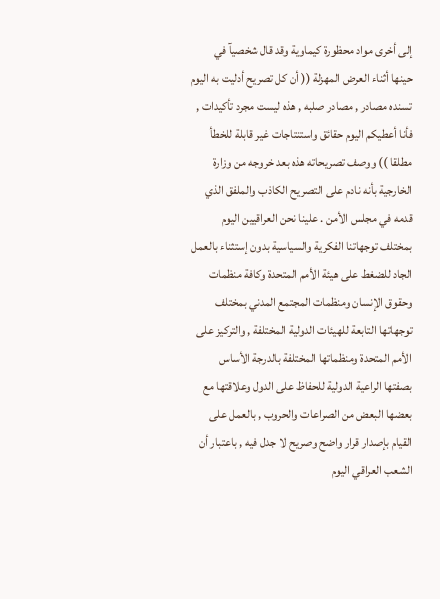إلى أخرى مواد محظورة كيماوية وقد قال شخصيآ في حينها أثناء العرض المهزلة (( أن كل تصريح أدليت به اليوم تسنده مصادر , مصادر صلبه , هذه ليست مجرد تأكيدات , فأنا أعطيكم اليوم حقائق واستنتاجات غير قابلة للخطأ مطلقا )) ووصف تصريحاته هذه بعد خروجه من وزارة الخارجية بأنه نادم على التصريح الكاذب والملفق الذي قدمه في مجلس الأمن . علينا نحن العراقيين اليوم بمختلف توجهاتنا الفكرية والسياسية بدون إستثناء بالعمل الجاد للضغط على هيئة الأمم المتحدة وكافة منظمات وحقوق الإنسان ومنظمات المجتمع المدني بمختلف توجهاتها التابعة للهيئات الدولية المختلفة , والتركيز على الأمم المتحدة ومنظماتها المختلفة بالدرجة الأساس بصفتها الراعية الدولية للحفاظ على الدول وعلاقتها مع بعضها البعض من الصراعات والحروب , بالعمل على القيام بإصدار قرار واضح وصريح لا جدل فيه , باعتبار أن الشعب العراقي اليوم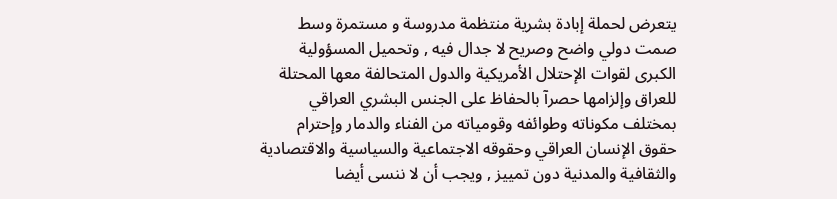يتعرض لحملة إبادة بشرية منتظمة مدروسة و مستمرة وسط صمت دولي واضح وصريح لا جدال فيه , وتحميل المسؤولية الكبرى لقوات الإحتلال الأمريكية والدول المتحالفة معها المحتلة للعراق وإلزامها حصرآ بالحفاظ على الجنس البشري العراقي بمختلف مكوناته وطوائفه وقومياته من الفناء والدمار وإحترام حقوق الإنسان العراقي وحقوقه الاجتماعية والسياسية والاقتصادية والثقافية والمدنية دون تمييز , ويجب أن لا ننسى أيضا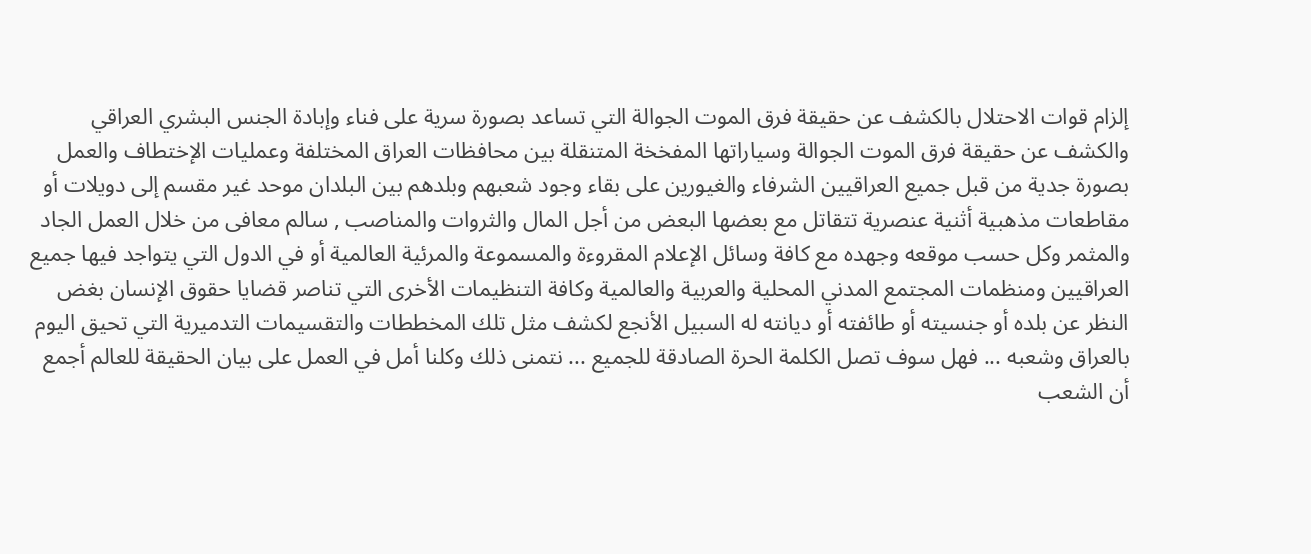إلزام قوات الاحتلال بالكشف عن حقيقة فرق الموت الجوالة التي تساعد بصورة سرية على فناء وإبادة الجنس البشري العراقي والكشف عن حقيقة فرق الموت الجوالة وسياراتها المفخخة المتنقلة بين محافظات العراق المختلفة وعمليات الإختطاف والعمل بصورة جدية من قبل جميع العراقيين الشرفاء والغيورين على بقاء وجود شعبهم وبلدهم بين البلدان موحد غير مقسم إلى دويلات أو مقاطعات مذهبية أثنية عنصرية تتقاتل مع بعضها البعض من أجل المال والثروات والمناصب , سالم معافى من خلال العمل الجاد والمثمر وكل حسب موقعه وجهده مع كافة وسائل الإعلام المقروءة والمسموعة والمرئية العالمية أو في الدول التي يتواجد فيها جميع العراقيين ومنظمات المجتمع المدني المحلية والعربية والعالمية وكافة التنظيمات الأخرى التي تناصر قضايا حقوق الإنسان بغض النظر عن بلده أو جنسيته أو طائفته أو ديانته له السبيل الأنجع لكشف مثل تلك المخططات والتقسيمات التدميرية التي تحيق اليوم بالعراق وشعبه ... فهل سوف تصل الكلمة الحرة الصادقة للجميع ... نتمنى ذلك وكلنا أمل في العمل على بيان الحقيقة للعالم أجمع أن الشعب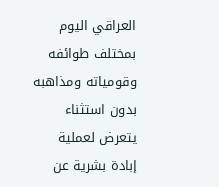العراقي اليوم بمختلف طوائفه وقومياته ومذاهبه بدون استثناء يتعرض لعملية إبادة بشرية عن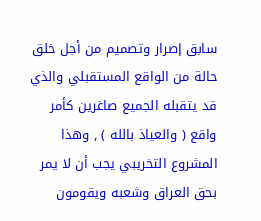سابق إصرار وتصميم من أجل خلق حالة من الواقع المستقبلي والذي قد يتقبله الجميع صاغرين كأمر واقع ( والعياذ بالله ) , وهذا المشروع التخريبي يجب أن لا يمر بحق العراق وشعبه ويقومون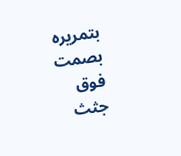بتمريره بصمت فوق جثث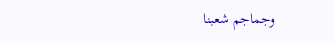وجماجم شعبنا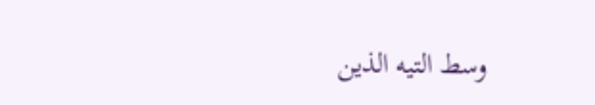وسط التيه الذين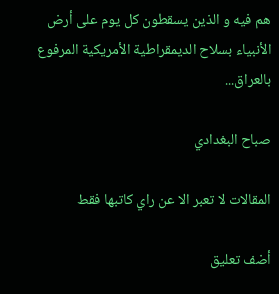هم فيه و الذين يسقطون كل يوم على أرض الأنبياء بسلاح الديمقراطية الأمريكية المرفوع بالعراق...

صباح البغدادي

المقالات لا تعبر الا عن راي كاتبها فقط

أضف تعليق